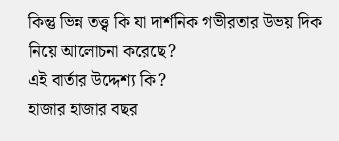কিন্তু ভিন্ন তত্ত্ব কি যা দার্শনিক গভীরতার উভয় দিক নিয়ে আলোচনা করেছে?
এই বার্তার উদ্দেশ্য কি?
হাজার হাজার বছর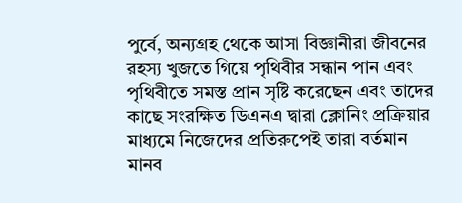পুর্বে, অন্যগ্রহ থেকে আসা বিজ্ঞানীরা জীবনের রহস্য খুজতে গিয়ে পৃথিবীর সন্ধান পান এবং পৃথিবীতে সমস্ত প্রান সৃষ্টি করেছেন এবং তাদের কাছে সংরক্ষিত ডিএনএ দ্বারা ক্লোনিং প্রক্রিয়ার মাধ্যমে নিজেদের প্রতিরুপেই তারা বর্তমান মানব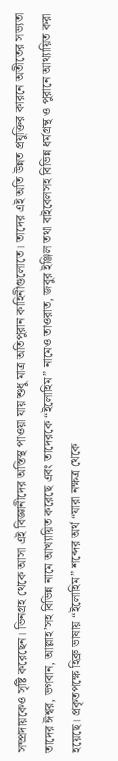সম্প্রদায়কেও সৃষ্টি করেছেন। ভিনগ্রহ থেকে আসা এই বিজ্ঞানীদের অস্তিস্থ পাওয়া যায় শুধু মাত্র অতিপুরান কাহিনীগুলোতে। তাদের এই অতি উন্নত প্রযুক্তির কারনে অতীতের সভ্যতা তাদের ঈশ্বর, ভগবান, আল্লাহ’সহ বিভিন্ন নামে আখ্যায়িত করেছে এবং তাদেরকে “ইলোহিম” নামেও তাওরাত, জবুর ইঞ্জিল তথা বাইবেলসহ বিভিন্ন ধর্মগ্রন্থ ও পুরানে আথ্যায়িত করা হয়েছে। প্রকৃতপক্ষে হিব্রু ভাষায় “ইলোহিম” শব্দের অর্থ “যারা নক্ষত্র থেকে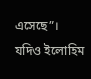এসেছে”।
যদিও ইলোহিম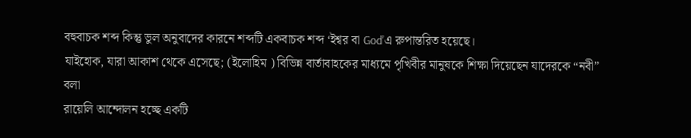বহুবাচক শব্দ কিন্তু ভুল অনুবাদের কারনে শব্দটি একবাচক শব্দ ‘ইশ্বর বা God’এ রুপান্তরিত হয়েছে।
যাইহোক, যারা আকাশ থেকে এসেছে; (ইলোহিম ) বিভিন্ন বার্তাবাহকের মাধ্যমে পৃখিবীর মানুষকে শিক্ষা দিয়েছেন যাদেরকে “নবী” বলা
রায়েলি আন্দোলন হচ্ছে একটি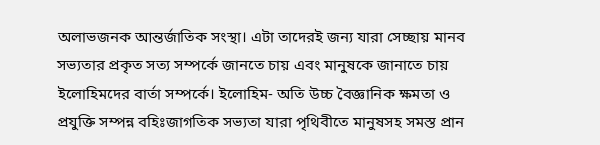অলাভজনক আন্তর্জাতিক সংস্থা। এটা তাদেরই জন্য যারা সেচ্ছায় মানব সভ্যতার প্রকৃত সত্য সম্পর্কে জানতে চায় এবং মানুষকে জানাতে চায় ইলোহিমদের বার্তা সম্পর্কে। ইলোহিম- অতি উচ্চ বৈজ্ঞানিক ক্ষমতা ও প্রযুক্তি সম্পন্ন বহিঃজাগতিক সভ্যতা যারা পৃথিবীতে মানুষসহ সমস্ত প্রান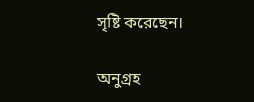সৃষ্টি করেছেন।

অনুগ্রহ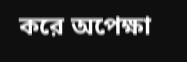করে অপেক্ষা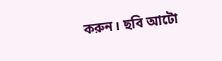করুন। ছবি আটো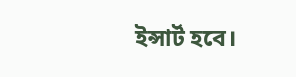ইন্সার্ট হবে।